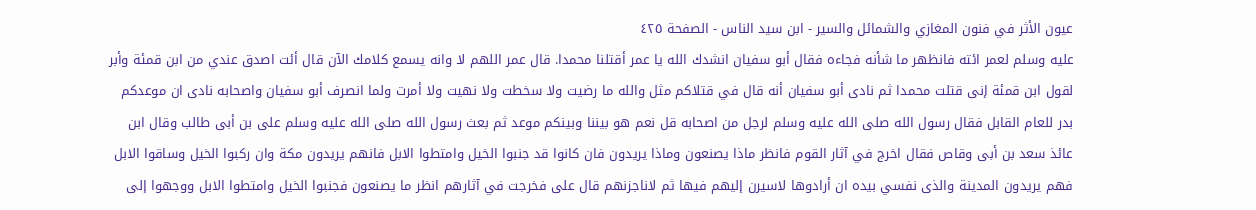عيون الأثر في فنون المغازي والشمائل والسير - ابن سيد الناس - الصفحة ٤٢٥
عليه وسلم لعمر ائته فانظهر ما شأنه فجاءه فقال أبو سفيان انشدك الله يا عمر أقتلنا محمدا. قال عمر اللهم لا وانه يسمع كلامك الآن قال أئت اصدق عندي من ابن قمئة وأبر لقول ابن قمئة إنى قتلت محمدا ثم نادى أبو سفيان أنه قال في قتلاكم مثل والله ما رضيت ولا سخطت ولا نهيت ولا أمرت ولما انصرف أبو سفيان واصحابه نادى ان موعدكم بدر للعام القابل فقال رسول الله صلى الله عليه وسلم لرجل من اصحابه قل نعم هو بيننا وبينكم موعد ثم بعث رسول الله صلى الله عليه وسلم على بن أبى طالب وقال ابن عائذ سعد بن أبى وقاص فقال اخرج في آثار القوم فانظر ماذا يصنعون وماذا يريدون فان كانوا قد جنبوا الخيل وامتطوا الابل فانهم يريدون مكة وان ركبوا الخيل وساقوا الابل فهم يريدون المدينة والذى نفسي بيده ان أرادوها لاسيرن إليهم فيها ثم لاناجزنهم قال على فخرجت في آثارهم انظر ما يصنعون فجنبوا الخيل وامتطوا الابل ووجهوا إلى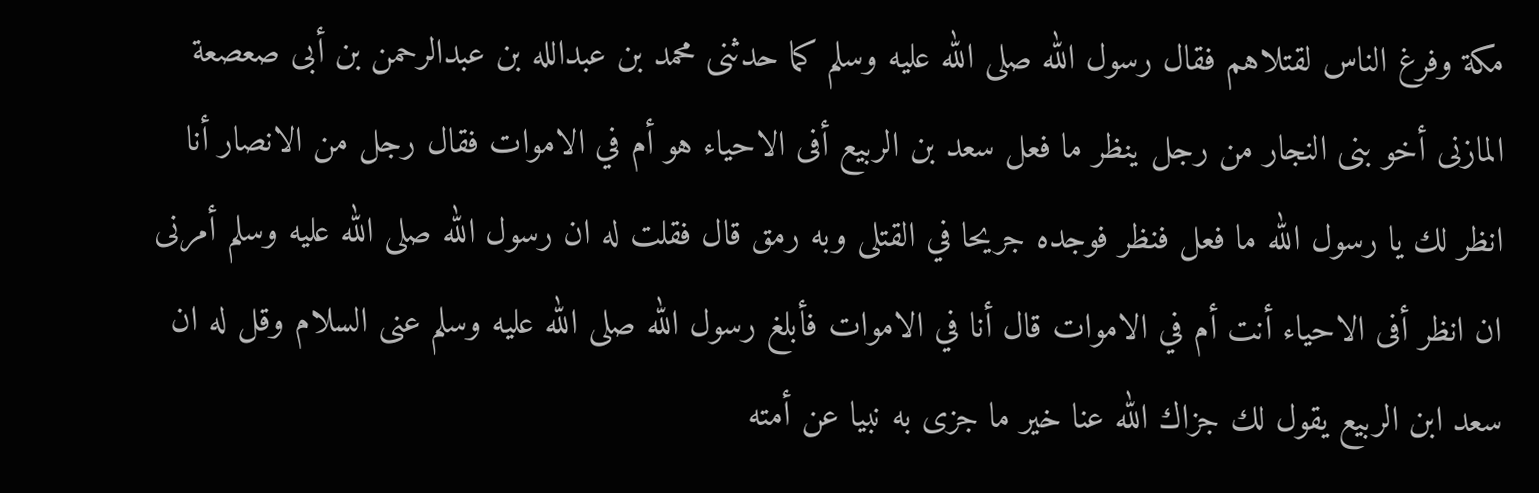مكة وفرغ الناس لقتلاهم فقال رسول الله صلى الله عليه وسلم كما حدثنى محمد بن عبدالله بن عبدالرحمن بن أبى صعصعة المازنى أخو بنى النجار من رجل ينظر ما فعل سعد بن الربيع أفى الاحياء هو أم في الاموات فقال رجل من الانصار أنا انظر لك يا رسول الله ما فعل فنظر فوجده جريحا في القتلى وبه رمق قال فقلت له ان رسول الله صلى الله عليه وسلم أمرنى ان انظر أفى الاحياء أنت أم في الاموات قال أنا في الاموات فأبلغ رسول الله صلى الله عليه وسلم عنى السلام وقل له ان سعد ابن الربيع يقول لك جزاك الله عنا خير ما جزى به نبيا عن أمته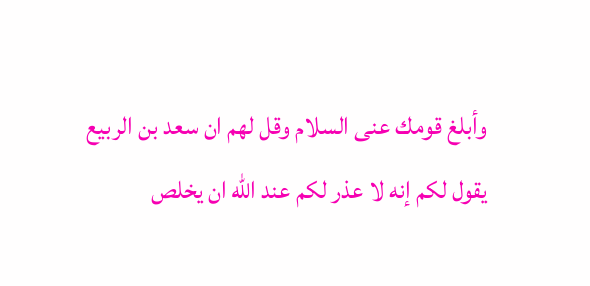وأبلغ قومك عنى السلام وقل لهم ان سعد بن الربيع يقول لكم إنه لا عذر لكم عند الله ان يخلص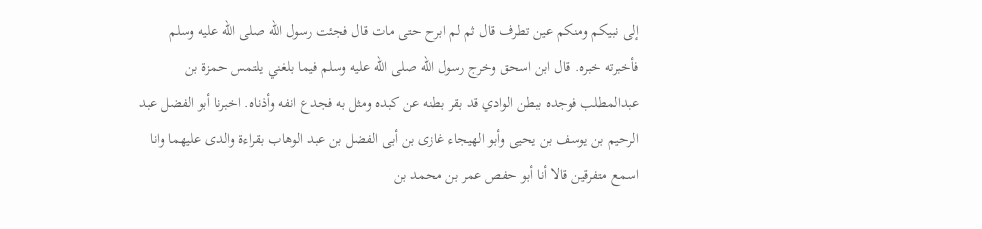إلى نبيكم ومنكم عين تطرف قال ثم لم ابرح حتى مات قال فجئت رسول الله صلى الله عليه وسلم فأخبرته خبره. قال ابن اسحق وخرج رسول الله صلى الله عليه وسلم فيما بلغني يلتمس حمزة بن عبدالمطلب فوجده ببطن الوادي قد بقر بطنه عن كبده ومثل به فجدع انفه وأذناه. اخبرنا أبو الفضل عبد الرحيم بن يوسف بن يحيى وأبو الهيجاء غازى بن أبى الفضل بن عبد الوهاب بقراءة والدى عليهما وانا اسمع متفرقين قالا أنا أبو حفص عمر بن محمد بن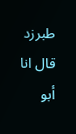طبرزد قال انا أبو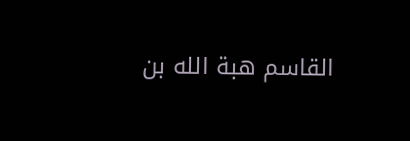القاسم هبة الله بن